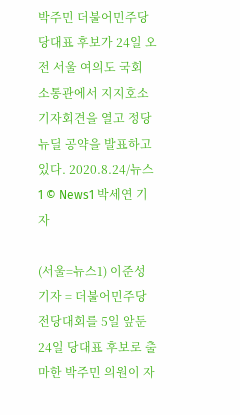박주민 더불어민주당 당대표 후보가 24일 오전 서울 여의도 국회 소통관에서 지지호소 기자회견을 열고 정당뉴딜 공약을 발표하고 있다. 2020.8.24/뉴스1 © News1 박세연 기자

(서울=뉴스1) 이준성 기자 = 더불어민주당 전당대회를 5일 앞둔 24일 당대표 후보로 출마한 박주민 의원이 자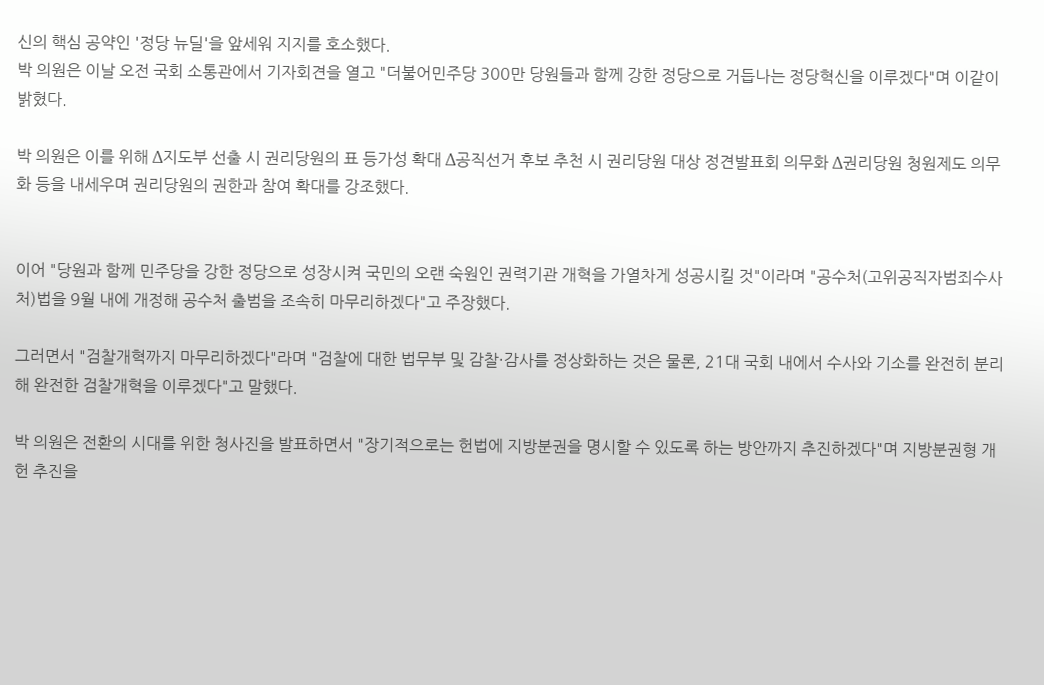신의 핵심 공약인 '정당 뉴딜'을 앞세워 지지를 호소했다.
박 의원은 이날 오전 국회 소통관에서 기자회견을 열고 "더불어민주당 300만 당원들과 함께 강한 정당으로 거듭나는 정당혁신을 이루겠다"며 이같이 밝혔다.

박 의원은 이를 위해 Δ지도부 선출 시 권리당원의 표 등가성 확대 Δ공직선거 후보 추천 시 권리당원 대상 정견발표회 의무화 Δ권리당원 청원제도 의무화 등을 내세우며 권리당원의 권한과 참여 확대를 강조했다.


이어 "당원과 함께 민주당을 강한 정당으로 성장시켜 국민의 오랜 숙원인 권력기관 개혁을 가열차게 성공시킬 것"이라며 "공수처(고위공직자범죄수사처)법을 9월 내에 개정해 공수처 출범을 조속히 마무리하겠다"고 주장했다.

그러면서 "검찰개혁까지 마무리하겠다"라며 "검찰에 대한 법무부 및 감찰·감사를 정상화하는 것은 물론, 21대 국회 내에서 수사와 기소를 완전히 분리해 완전한 검찰개혁을 이루겠다"고 말했다.

박 의원은 전환의 시대를 위한 청사진을 발표하면서 "장기적으로는 헌법에 지방분권을 명시할 수 있도록 하는 방안까지 추진하겠다"며 지방분권형 개헌 추진을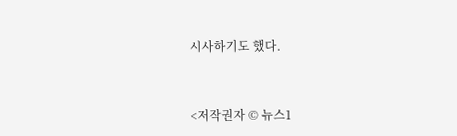시사하기도 했다.


<저작권자 © 뉴스1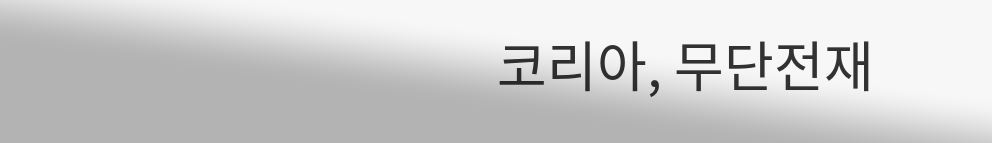코리아, 무단전재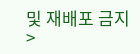및 재배포 금지>